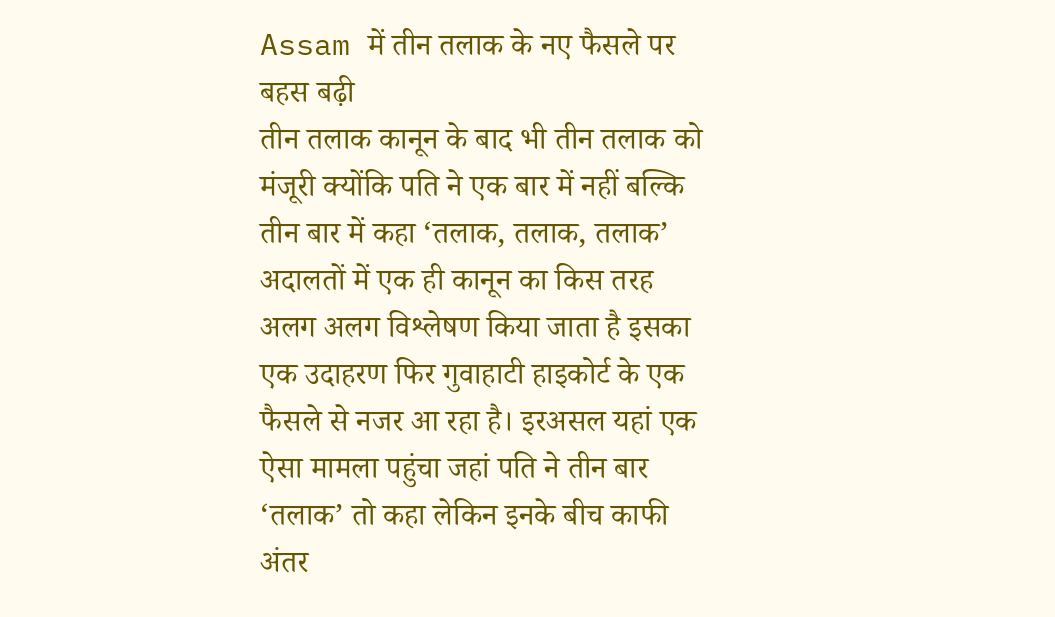Assam में तीन तलाक के नए फैसले पर बहस बढ़ी
तीन तलाक कानून के बाद भी तीन तलाक को मंजूरी क्योंकि पति ने एक बार में नहीं बल्कि तीन बार में कहा ‘तलाक, तलाक, तलाक’
अदालतों में एक ही कानून का किस तरह अलग अलग विश्लेषण किया जाता है इसका एक उदाहरण फिर गुवाहाटी हाइकोर्ट के एक फैसले से नजर आ रहा है। इरअसल यहां एक ऐसा मामला पहुंचा जहां पति ने तीन बार ‘तलाक’ तो कहा लेकिन इनके बीच काफी अंतर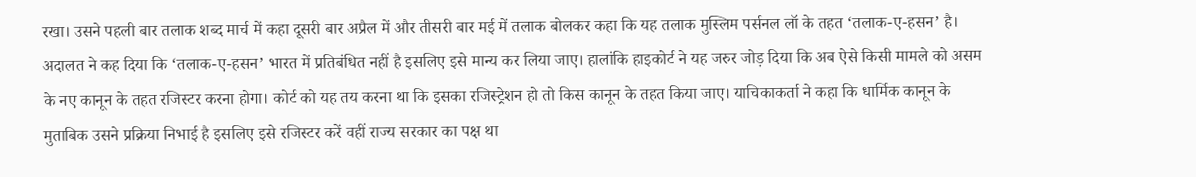रखा। उसने पहली बार तलाक शब्द मार्च में कहा दूसरी बार अप्रैल में और तीसरी बार मई में तलाक बोलकर कहा कि यह तलाक मुस्लिम पर्सनल लॉ के तहत ‘तलाक-ए-हसन’ है। अदालत ने कह दिया कि ‘तलाक-ए-हसन’ भारत में प्रतिबंधित नहीं है इसलिए इसे मान्य कर लिया जाए। हालांकि हाइकोर्ट ने यह जरुर जोड़ दिया कि अब ऐसे किसी मामले को असम के नए कानून के तहत रजिस्टर करना होगा। कोर्ट को यह तय करना था कि इसका रजिस्ट्रेशन हो तो किस कानून के तहत किया जाए। याचिकाकर्ता ने कहा कि धार्मिक कानून के मुताबिक उसने प्रक्रिया निभाई है इसलिए इसे रजिस्टर करें वहीं राज्य सरकार का पक्ष था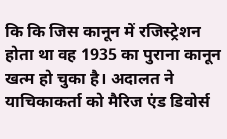कि कि जिस कानून में रजिस्ट्रेशन होता था वह 1935 का पुराना कानून खत्म हो चुका है। अदालत ने याचिकाकर्ता को मैरिज एंड डिवोर्स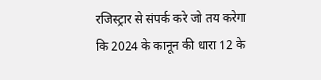रजिस्ट्रार से संपर्क करे जो तय करेगा कि 2024 के कानून की धारा 12 के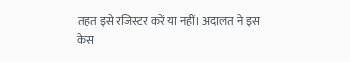तहत इसे रजिस्टर करें या नहीं। अदालत ने इस केस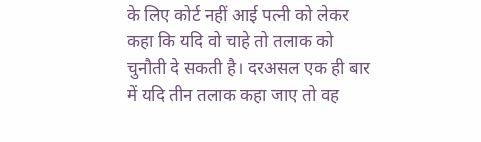के लिए कोर्ट नहीं आई पत्नी को लेकर कहा कि यदि वो चाहे तो तलाक को चुनौती दे सकती है। दरअसल एक ही बार में यदि तीन तलाक कहा जाए तो वह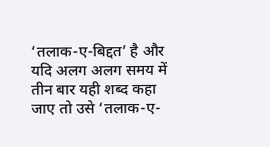‘तलाक-ए-बिद्दत’ है और यदि अलग अलग समय में तीन बार यही शब्द कहा जाए तो उसे ‘तलाक-ए-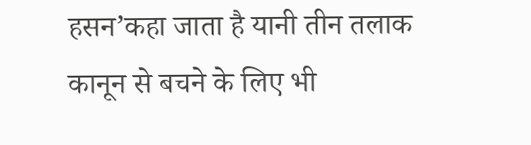हसन’कहा जाता है यानी तीन तलाक कानून से बचने के लिए भी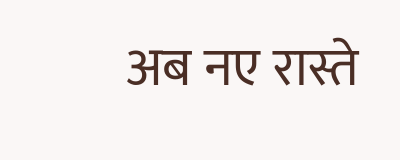अब नए रास्ते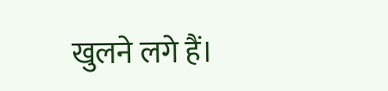खुलने लगे हैं।